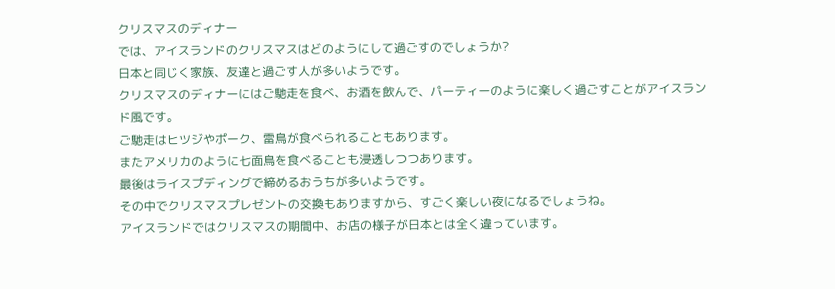クリスマスのディナー
では、アイスランドのクリスマスはどのようにして過ごすのでしょうか?
日本と同じく家族、友達と過ごす人が多いようです。
クリスマスのディナーにはご馳走を食べ、お酒を飲んで、パーティーのように楽しく過ごすことがアイスランド風です。
ご馳走はヒツジやポーク、雷鳥が食べられることもあります。
またアメリカのように七面鳥を食べることも浸透しつつあります。
最後はライスプディングで締めるおうちが多いようです。
その中でクリスマスプレゼントの交換もありますから、すごく楽しい夜になるでしょうね。
アイスランドではクリスマスの期間中、お店の様子が日本とは全く違っています。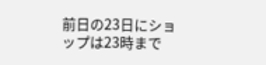前日の23日にショップは23時まで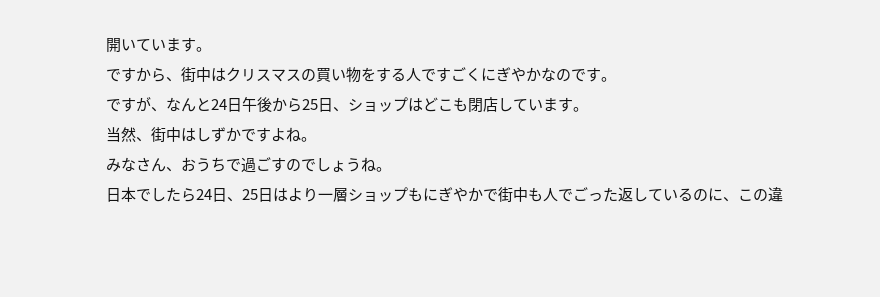開いています。
ですから、街中はクリスマスの買い物をする人ですごくにぎやかなのです。
ですが、なんと24日午後から25日、ショップはどこも閉店しています。
当然、街中はしずかですよね。
みなさん、おうちで過ごすのでしょうね。
日本でしたら24日、25日はより一層ショップもにぎやかで街中も人でごった返しているのに、この違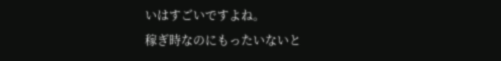いはすごいですよね。
稼ぎ時なのにもったいないと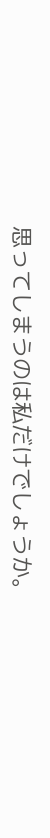思ってしまうのは私だけでしょうか。